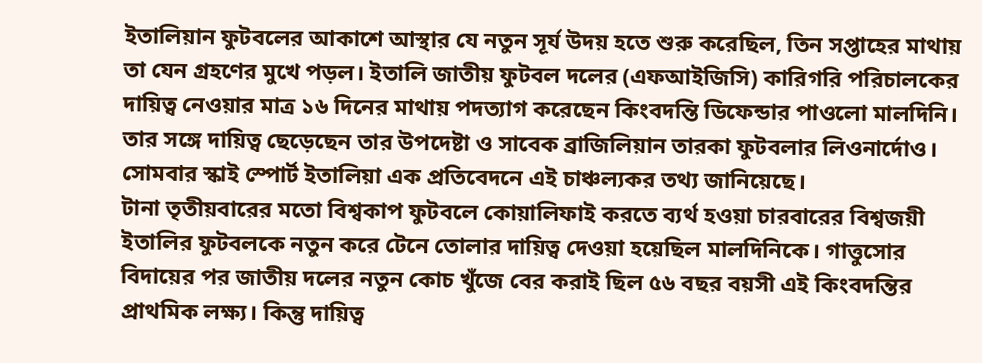ইতালিয়ান ফুটবলের আকাশে আস্থার যে নতুন সূর্য উদয় হতে শুরু করেছিল, তিন সপ্তাহের মাথায় তা যেন গ্রহণের মুখে পড়ল। ইতালি জাতীয় ফুটবল দলের (এফআইজিসি) কারিগরি পরিচালকের দায়িত্ব নেওয়ার মাত্র ১৬ দিনের মাথায় পদত্যাগ করেছেন কিংবদন্তি ডিফেন্ডার পাওলো মালদিনি। তার সঙ্গে দায়িত্ব ছেড়েছেন তার উপদেষ্টা ও সাবেক ব্রাজিলিয়ান তারকা ফুটবলার লিওনার্দোও। সোমবার স্কাই স্পোর্ট ইতালিয়া এক প্রতিবেদনে এই চাঞ্চল্যকর তথ্য জানিয়েছে।
টানা তৃতীয়বারের মতো বিশ্বকাপ ফুটবলে কোয়ালিফাই করতে ব্যর্থ হওয়া চারবারের বিশ্বজয়ী ইতালির ফুটবলকে নতুন করে টেনে তোলার দায়িত্ব দেওয়া হয়েছিল মালদিনিকে। গাত্তুসোর বিদায়ের পর জাতীয় দলের নতুন কোচ খুঁজে বের করাই ছিল ৫৬ বছর বয়সী এই কিংবদন্তির প্রাথমিক লক্ষ্য। কিন্তু দায়িত্ব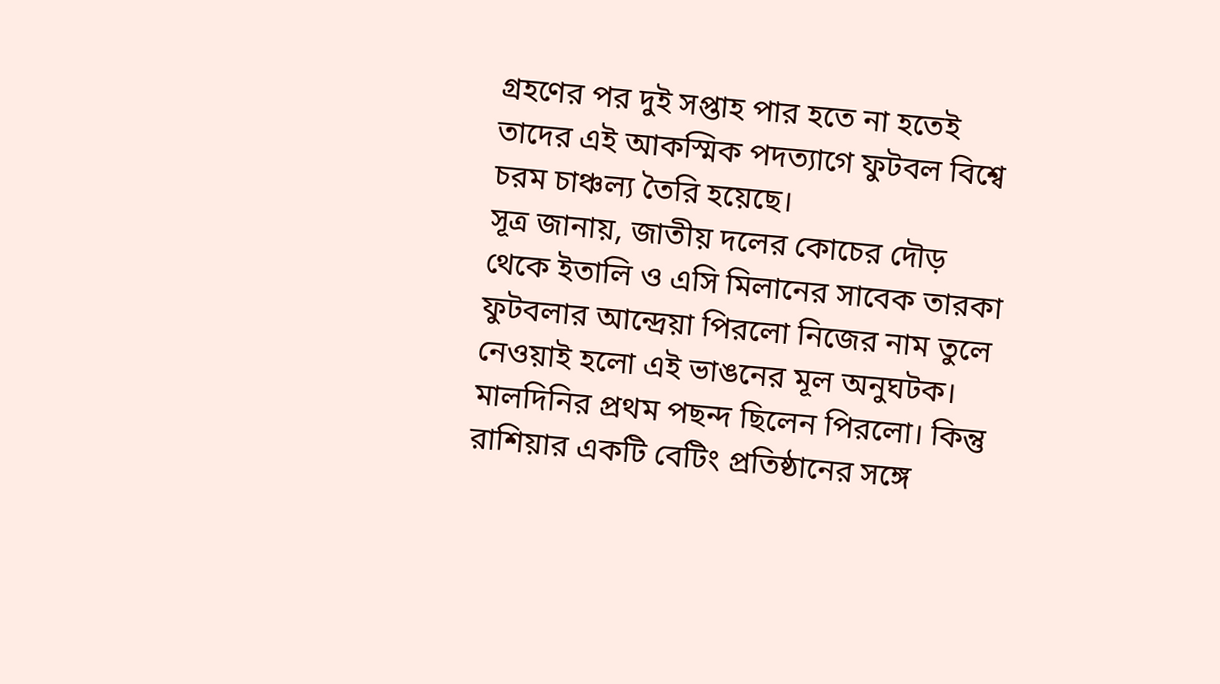গ্রহণের পর দুই সপ্তাহ পার হতে না হতেই তাদের এই আকস্মিক পদত্যাগে ফুটবল বিশ্বে চরম চাঞ্চল্য তৈরি হয়েছে।
সূত্র জানায়, জাতীয় দলের কোচের দৌড় থেকে ইতালি ও এসি মিলানের সাবেক তারকা ফুটবলার আন্দ্রেয়া পিরলো নিজের নাম তুলে নেওয়াই হলো এই ভাঙনের মূল অনুঘটক। মালদিনির প্রথম পছন্দ ছিলেন পিরলো। কিন্তু রাশিয়ার একটি বেটিং প্রতিষ্ঠানের সঙ্গে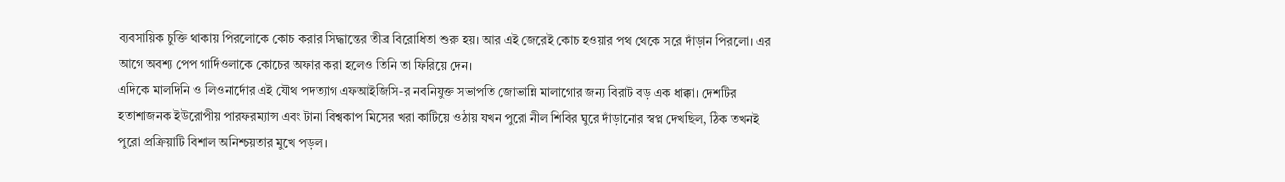ব্যবসায়িক চুক্তি থাকায় পিরলোকে কোচ করার সিদ্ধান্তের তীব্র বিরোধিতা শুরু হয়। আর এই জেরেই কোচ হওয়ার পথ থেকে সরে দাঁড়ান পিরলো। এর আগে অবশ্য পেপ গার্দিওলাকে কোচের অফার করা হলেও তিনি তা ফিরিয়ে দেন।
এদিকে মালদিনি ও লিওনার্দোর এই যৌথ পদত্যাগ এফআইজিসি-র নবনিযুক্ত সভাপতি জোভান্নি মালাগোর জন্য বিরাট বড় এক ধাক্কা। দেশটির হতাশাজনক ইউরোপীয় পারফরম্যান্স এবং টানা বিশ্বকাপ মিসের খরা কাটিয়ে ওঠায় যখন পুরো নীল শিবির ঘুরে দাঁড়ানোর স্বপ্ন দেখছিল, ঠিক তখনই পুরো প্রক্রিয়াটি বিশাল অনিশ্চয়তার মুখে পড়ল।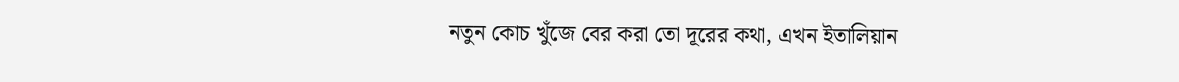নতুন কোচ খুঁজে বের করা তো দূরের কথা, এখন ইতালিয়ান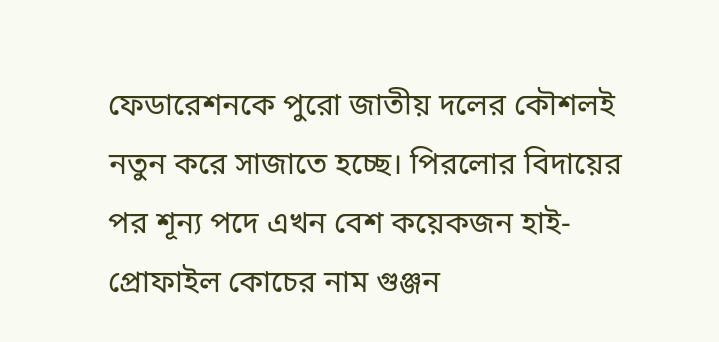ফেডারেশনকে পুরো জাতীয় দলের কৌশলই নতুন করে সাজাতে হচ্ছে। পিরলোর বিদায়ের পর শূন্য পদে এখন বেশ কয়েকজন হাই-প্রোফাইল কোচের নাম গুঞ্জন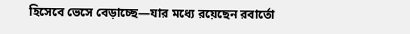হিসেবে ভেসে বেড়াচ্ছে—যার মধ্যে রয়েছেন রবার্তো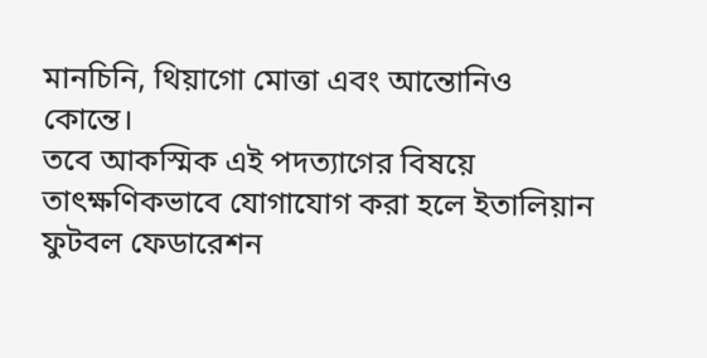মানচিনি, থিয়াগো মোত্তা এবং আন্তোনিও কোন্তে।
তবে আকস্মিক এই পদত্যাগের বিষয়ে তাৎক্ষণিকভাবে যোগাযোগ করা হলে ইতালিয়ান ফুটবল ফেডারেশন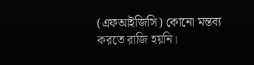(এফআইজিসি) কোনো মন্তব্য করতে রাজি হয়নি।